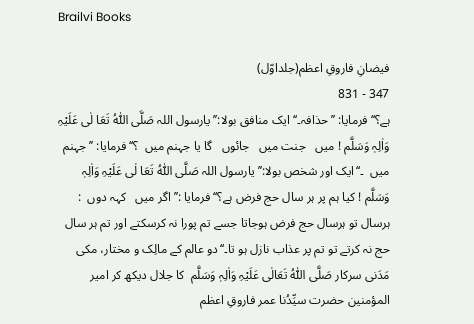Brailvi Books

فیضانِ فاروقِ اعظم(جلداوّل)
347 - 831
ہے؟‘‘ فرمایا: ’’حذافہ۔‘‘ ایک منافق بولا:’’یارسول اللہ صَلَّی اللّٰہُ تَعَا لٰی عَلَیْہِ وَاٰلِہٖ وَسَلَّم ! میں   جنت میں   جائوں   گا یا جہنم میں  ؟‘‘ فرمایا: ’’ جہنم میں  ۔‘‘ایک اور شخص بولا:’’ یارسول اللہ صَلَّی اللّٰہُ تَعَا لٰی عَلَیْہِ وَاٰلِہٖ وَسَلَّم ! کیا ہم پر ہر سال حج فرض ہے؟‘‘ فرمایا :’’ اگر میں   کہہ دوں  : ہرسال تو ہرسال حج فرض ہوجاتا جسے تم پورا نہ کرسکتے اور تم ہر سال حج نہ کرتے تو تم پر عذاب نازل ہو تا۔‘‘دو عالم کے مالِک و مختار، مکی مَدَنی سرکار صَلَّی اللّٰہُ تَعَالٰی عَلَیْہِ وَاٰلِہٖ وَسَلَّم  کا جلال دیکھ کر امیر المؤمنین حضرت سیِّدُنا عمر فاروقِ اعظم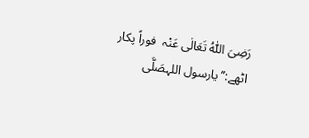رَضِیَ اللّٰہُ تَعَالٰی عَنْہ  فوراً پکار اٹھے:’’یارسول اللہصَلَّی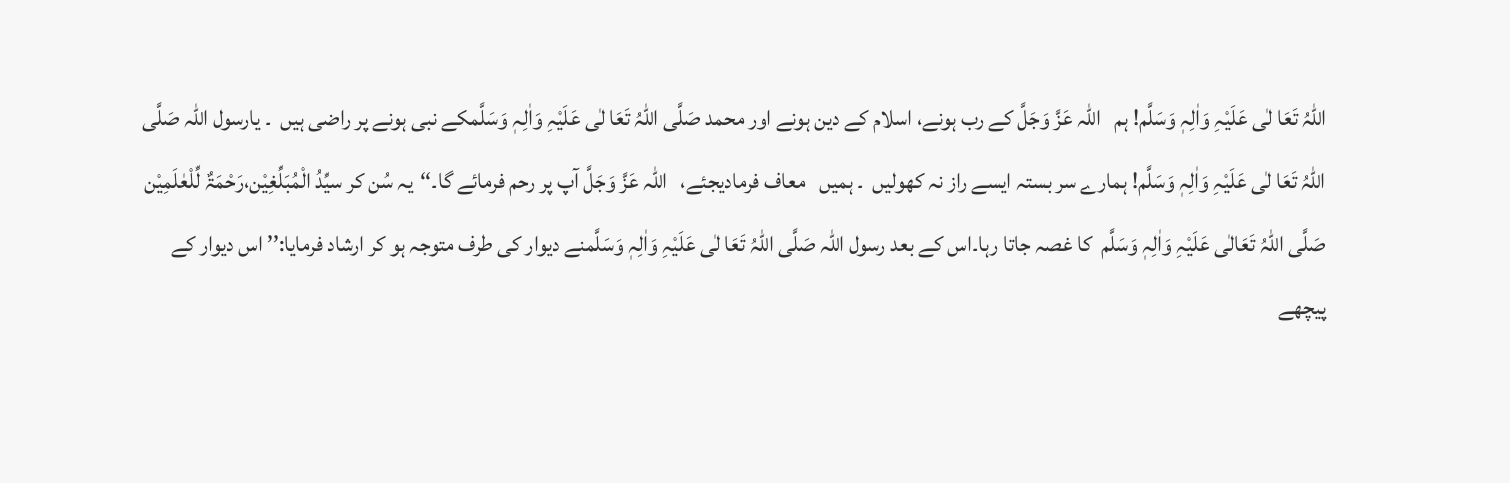اللّٰہُ تَعَا لٰی عَلَیْہِ وَاٰلِہٖ وَسَلَّم! ہم   اللہ عَزَّ وَجَلَّ کے رب ہونے، اسلام کے دین ہونے اور محمد صَلَّی اللّٰہُ تَعَا لٰی عَلَیْہِ وَاٰلِہٖ وَسَلَّمکے نبی ہونے پر راضی ہیں  ۔ یارسول اللہ صَلَّی اللّٰہُ تَعَا لٰی عَلَیْہِ وَاٰلِہٖ وَسَلَّم! ہمارے سر بستہ ایسے راز نہ کھولیں  ۔ ہمیں   معاف فرمادیجئے،   اللہ عَزَّ وَجَلَّ آپ پر رحم فرمائے گا۔‘‘یہ سُن کر سیِّدُ الْمُبَلِّغِیْن،رَحْمَۃٌ لِّلْعٰلَمِیْن صَلَّی اللّٰہُ تَعَالٰی عَلَیْہِ وَاٰلِہٖ وَسَلَّم  کا غصہ جاتا رہا۔اس کے بعد رسول اللہ صَلَّی اللّٰہُ تَعَا لٰی عَلَیْہِ وَاٰلِہٖ وَسَلَّمنے دیوار کی طرف متوجہ ہو کر ارشاد فرمایا:’’ اس دیوار کے پیچھے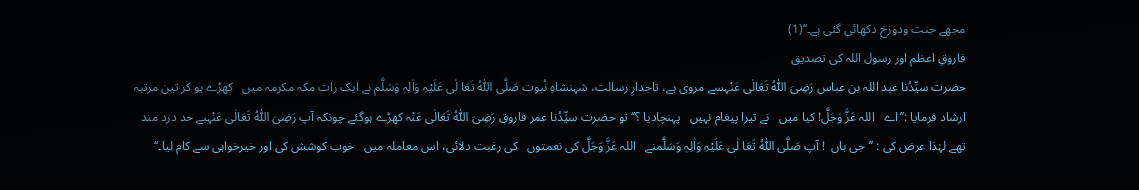مجھے جنت ودوزخ دکھائی گئی ہے۔‘‘(1)
فاروقِ اعظم اور رسول اللہ کی تصدیق
حضرت سیِّدُنا عبد اللہ بن عباس رَضِیَ اللّٰہُ تَعَالٰی عَنْہسے مروی ہے، تاجدارِ رسالت، شہنشاہِ نُبوت صَلَّی اللّٰہُ تَعَا لٰی عَلَیْہِ وَاٰلِہٖ وَسَلَّم نے ایک رات مکہ مکرمہ میں   کھڑے ہو کر تین مرتبہ ارشاد فرمایا :’’اے   اللہ عَزَّ وَجَلَّ! کیا میں   نے تیرا پیغام نہيں   پہنچادیا ؟‘‘ تو حضرت سیِّدُنا عمر فاروق رَضِیَ اللّٰہُ تَعَالٰی عَنْہ کھڑے ہوگئے چونکہ آپ رَضِیَ اللّٰہُ تَعَالٰی عَنْہبے حد درد مند تھے لہٰذا عرض کی : ’’جی ہاں  ! آپ صَلَّی اللّٰہُ تَعَا لٰی عَلَیْہِ وَاٰلِہٖ وَسَلَّمنے   اللہ عَزَّ وَجَلَّ کی نعمتوں   کی رغبت دلائی، اس معاملہ میں   خوب کوشش کی اور خیرخواہی سے کام لیا۔‘‘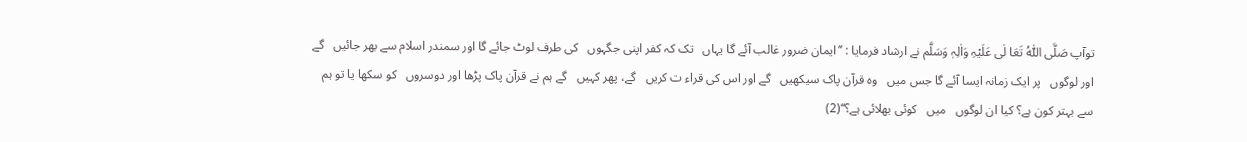توآپ صَلَّی اللّٰہُ تَعَا لٰی عَلَیْہِ وَاٰلِہٖ وَسَلَّم نے ارشاد فرمایا : ’’ایمان ضرور غالب آئے گا یہاں   تک کہ کفر اپنی جگہوں   کی طرف لوٹ جائے گا اور سمندر اسلام سے بھر جائیں   گے اور لوگوں   پر ایک زمانہ ایسا آئے گا جس میں   وہ قرآن پاک سیکھیں   گے اور اس کی قراء ت کریں   گے، پھر کہیں   گے ہم نے قرآن پاک پڑھا اور دوسروں   کو سکھا یا تو ہم سے بہتر کون ہے؟ کیا ان لوگوں   میں   کوئی بھلائی ہے؟‘‘(2)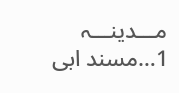مـــدینـــہ
1…مسند ابی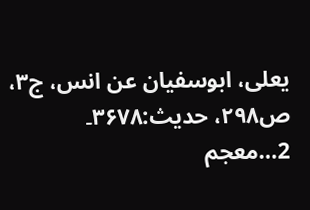یعلی، ابوسفیان عن انس، ج۳، ص۲۹۸، حدیث:۳۶۷۸۔
2…معجم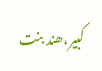کبیر،ھند بنت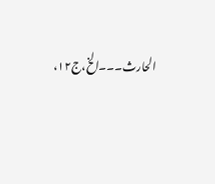الحارث۔۔۔الخ،ج۱۲،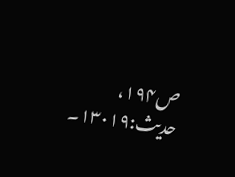ص۱۹۴، حدیث:۱۳۰۱۹۔